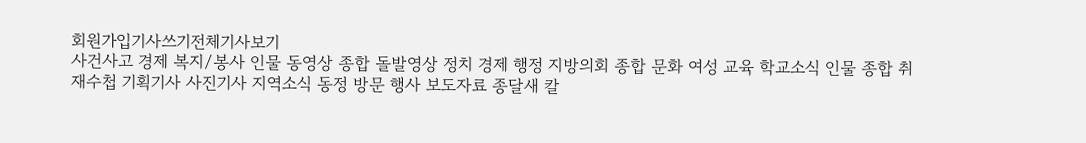회원가입기사쓰기전체기사보기
사건사고 경제 복지/봉사 인물 동영상 종합 돌발영상 정치 경제 행정 지방의회 종합 문화 여성 교육 학교소식 인물 종합 취재수첩 기획기사 사진기사 지역소식 동정 방문 행사 보도자료 종달새 칼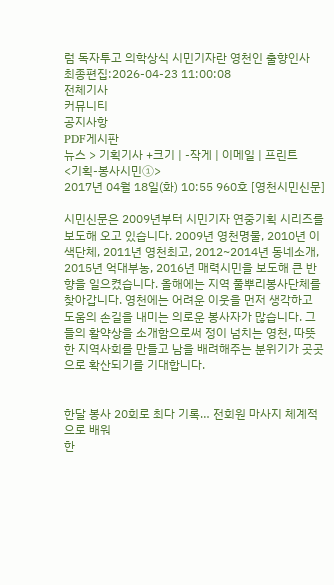럼 독자투고 의학상식 시민기자란 영천인 출향인사
최종편집:2026-04-23 11:00:08
전체기사
커뮤니티
공지사항
PDF게시판
뉴스 > 기획기사 +크기 | -작게 | 이메일 | 프린트
<기획-봉사시민①>
2017년 04월 18일(화) 10:55 960호 [영천시민신문]

시민신문은 2009년부터 시민기자 연중기획 시리즈를 보도해 오고 있습니다. 2009년 영천명물, 2010년 이색단체, 2011년 영천최고, 2012~2014년 동네소개, 2015년 억대부농, 2016년 매력시민을 보도해 큰 반향을 일으켰습니다. 올해에는 지역 풀뿌리봉사단체를 찾아갑니다. 영천에는 어려운 이웃을 먼저 생각하고 도움의 손길을 내미는 의로운 봉사자가 많습니다. 그들의 활약상을 소개함으로써 정이 넘치는 영천, 따뜻한 지역사회를 만들고 남을 배려해주는 분위기가 곳곳으로 확산되기를 기대합니다.


한달 봉사 20회로 최다 기록… 전회원 마사지 체계적으로 배워
한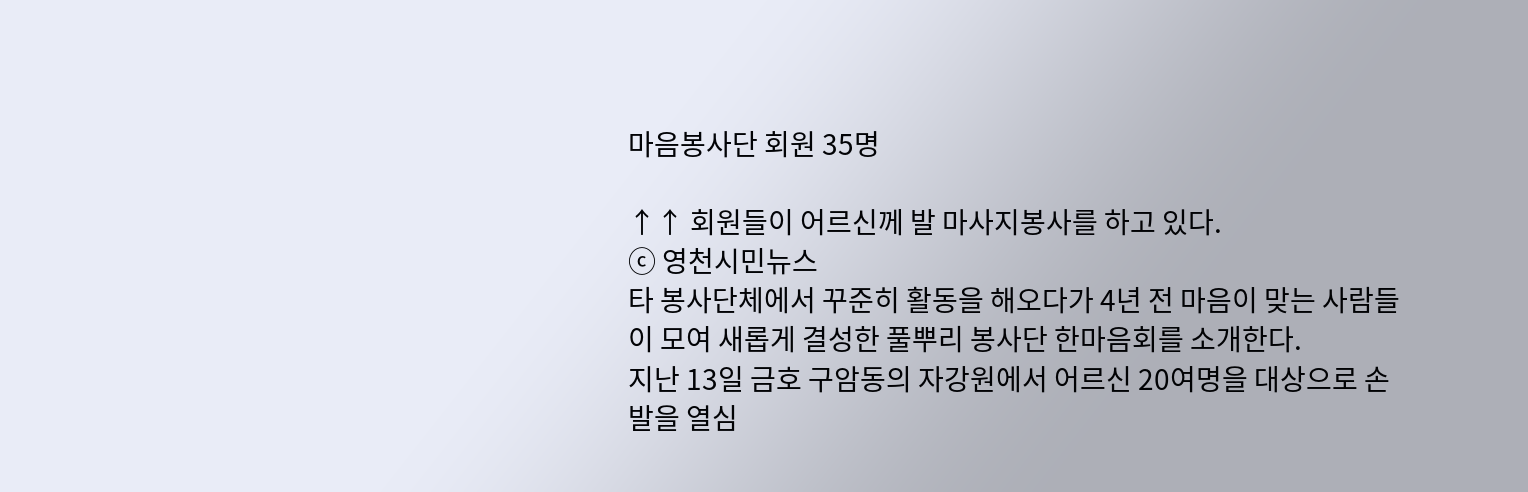마음봉사단 회원 35명

↑↑ 회원들이 어르신께 발 마사지봉사를 하고 있다.
ⓒ 영천시민뉴스
타 봉사단체에서 꾸준히 활동을 해오다가 4년 전 마음이 맞는 사람들이 모여 새롭게 결성한 풀뿌리 봉사단 한마음회를 소개한다.
지난 13일 금호 구암동의 자강원에서 어르신 20여명을 대상으로 손발을 열심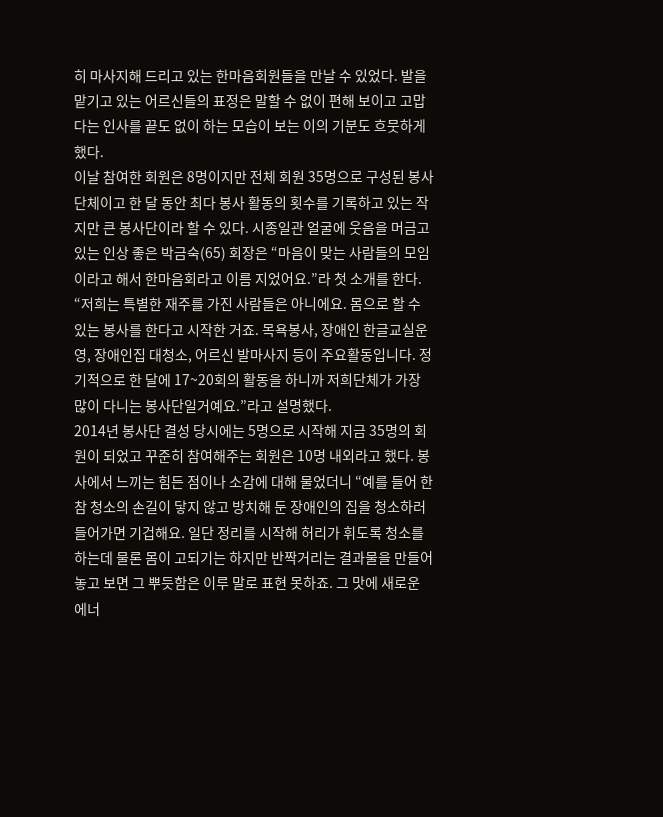히 마사지해 드리고 있는 한마음회원들을 만날 수 있었다. 발을 맡기고 있는 어르신들의 표정은 말할 수 없이 편해 보이고 고맙다는 인사를 끝도 없이 하는 모습이 보는 이의 기분도 흐뭇하게 했다.
이날 참여한 회원은 8명이지만 전체 회원 35명으로 구성된 봉사단체이고 한 달 동안 최다 봉사 활동의 횟수를 기록하고 있는 작지만 큰 봉사단이라 할 수 있다. 시종일관 얼굴에 웃음을 머금고 있는 인상 좋은 박금숙(65) 회장은 “마음이 맞는 사람들의 모임이라고 해서 한마음회라고 이름 지었어요.”라 첫 소개를 한다. “저희는 특별한 재주를 가진 사람들은 아니에요. 몸으로 할 수 있는 봉사를 한다고 시작한 거죠. 목욕봉사, 장애인 한글교실운영, 장애인집 대청소, 어르신 발마사지 등이 주요활동입니다. 정기적으로 한 달에 17~20회의 활동을 하니까 저희단체가 가장 많이 다니는 봉사단일거예요.”라고 설명했다.
2014년 봉사단 결성 당시에는 5명으로 시작해 지금 35명의 회원이 되었고 꾸준히 참여해주는 회원은 10명 내외라고 했다. 봉사에서 느끼는 힘든 점이나 소감에 대해 물었더니 “예를 들어 한참 청소의 손길이 닿지 않고 방치해 둔 장애인의 집을 청소하러 들어가면 기겁해요. 일단 정리를 시작해 허리가 휘도록 청소를 하는데 물론 몸이 고되기는 하지만 반짝거리는 결과물을 만들어놓고 보면 그 뿌듯함은 이루 말로 표현 못하죠. 그 맛에 새로운 에너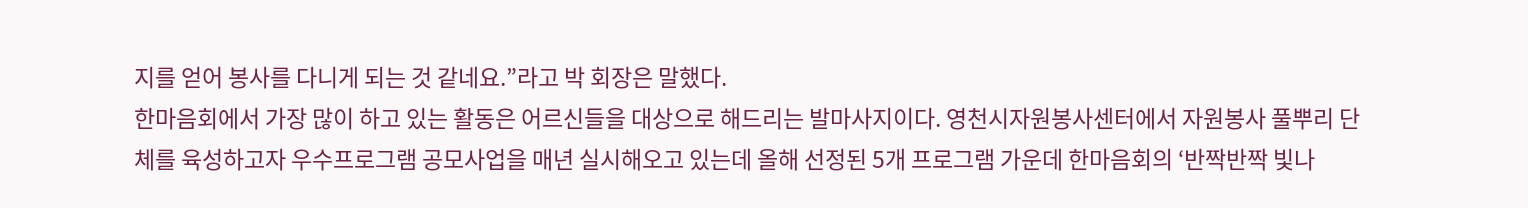지를 얻어 봉사를 다니게 되는 것 같네요.”라고 박 회장은 말했다.
한마음회에서 가장 많이 하고 있는 활동은 어르신들을 대상으로 해드리는 발마사지이다. 영천시자원봉사센터에서 자원봉사 풀뿌리 단체를 육성하고자 우수프로그램 공모사업을 매년 실시해오고 있는데 올해 선정된 5개 프로그램 가운데 한마음회의 ‘반짝반짝 빛나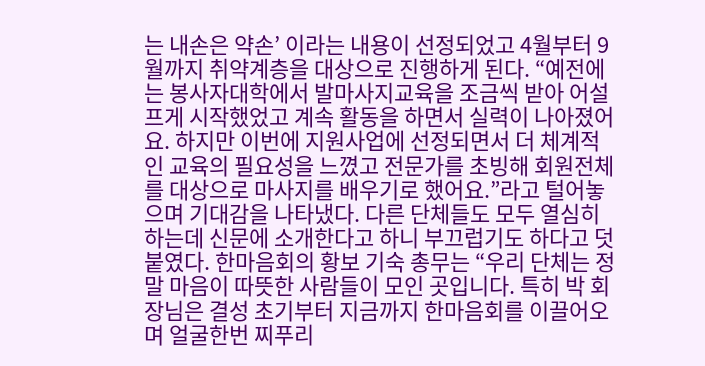는 내손은 약손’ 이라는 내용이 선정되었고 4월부터 9월까지 취약계층을 대상으로 진행하게 된다. “예전에는 봉사자대학에서 발마사지교육을 조금씩 받아 어설프게 시작했었고 계속 활동을 하면서 실력이 나아졌어요. 하지만 이번에 지원사업에 선정되면서 더 체계적인 교육의 필요성을 느꼈고 전문가를 초빙해 회원전체를 대상으로 마사지를 배우기로 했어요.”라고 털어놓으며 기대감을 나타냈다. 다른 단체들도 모두 열심히 하는데 신문에 소개한다고 하니 부끄럽기도 하다고 덧붙였다. 한마음회의 황보 기숙 총무는 “우리 단체는 정말 마음이 따뜻한 사람들이 모인 곳입니다. 특히 박 회장님은 결성 초기부터 지금까지 한마음회를 이끌어오며 얼굴한번 찌푸리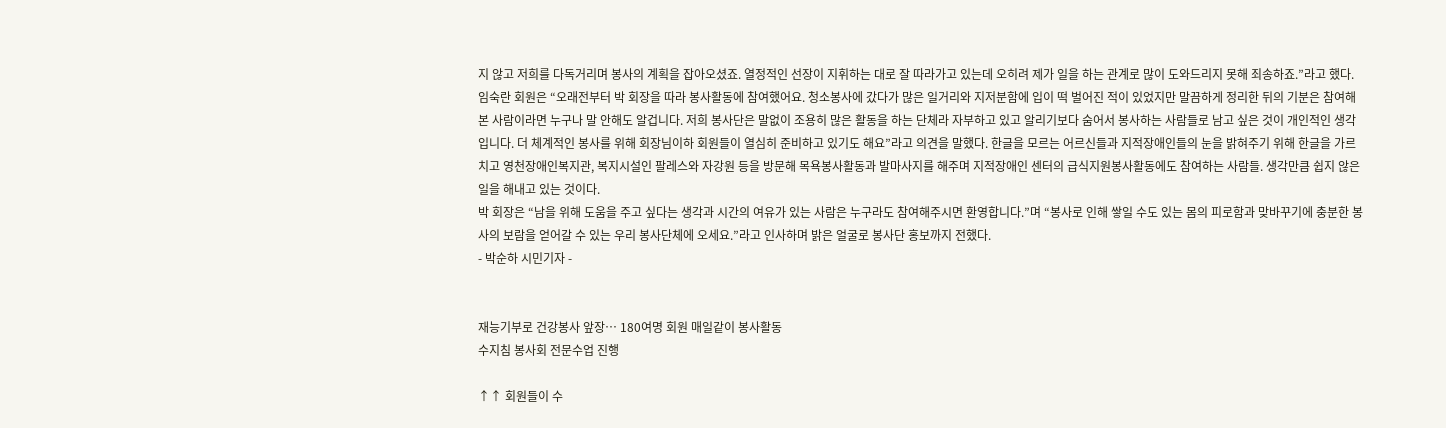지 않고 저희를 다독거리며 봉사의 계획을 잡아오셨죠. 열정적인 선장이 지휘하는 대로 잘 따라가고 있는데 오히려 제가 일을 하는 관계로 많이 도와드리지 못해 죄송하죠.”라고 했다.
임숙란 회원은 “오래전부터 박 회장을 따라 봉사활동에 참여했어요. 청소봉사에 갔다가 많은 일거리와 지저분함에 입이 떡 벌어진 적이 있었지만 말끔하게 정리한 뒤의 기분은 참여해 본 사람이라면 누구나 말 안해도 알겁니다. 저희 봉사단은 말없이 조용히 많은 활동을 하는 단체라 자부하고 있고 알리기보다 숨어서 봉사하는 사람들로 남고 싶은 것이 개인적인 생각입니다. 더 체계적인 봉사를 위해 회장님이하 회원들이 열심히 준비하고 있기도 해요”라고 의견을 말했다. 한글을 모르는 어르신들과 지적장애인들의 눈을 밝혀주기 위해 한글을 가르치고 영천장애인복지관, 복지시설인 팔레스와 자강원 등을 방문해 목욕봉사활동과 발마사지를 해주며 지적장애인 센터의 급식지원봉사활동에도 참여하는 사람들. 생각만큼 쉽지 않은 일을 해내고 있는 것이다.
박 회장은 “남을 위해 도움을 주고 싶다는 생각과 시간의 여유가 있는 사람은 누구라도 참여해주시면 환영합니다.”며 “봉사로 인해 쌓일 수도 있는 몸의 피로함과 맞바꾸기에 충분한 봉사의 보람을 얻어갈 수 있는 우리 봉사단체에 오세요.”라고 인사하며 밝은 얼굴로 봉사단 홍보까지 전했다.
- 박순하 시민기자 -


재능기부로 건강봉사 앞장… 180여명 회원 매일같이 봉사활동
수지침 봉사회 전문수업 진행

↑↑ 회원들이 수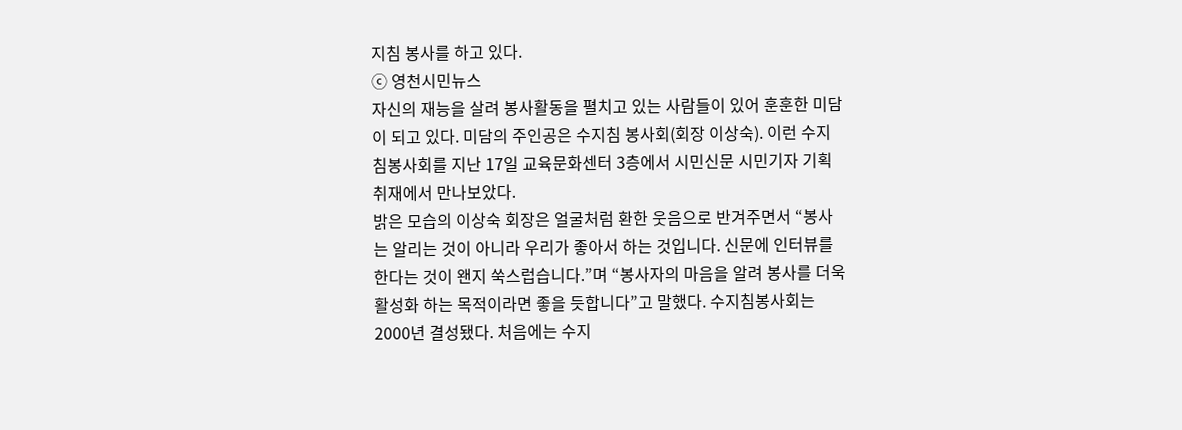지침 봉사를 하고 있다.
ⓒ 영천시민뉴스
자신의 재능을 살려 봉사활동을 펼치고 있는 사람들이 있어 훈훈한 미담이 되고 있다. 미담의 주인공은 수지침 봉사회(회장 이상숙). 이런 수지침봉사회를 지난 17일 교육문화센터 3층에서 시민신문 시민기자 기획취재에서 만나보았다.
밝은 모습의 이상숙 회장은 얼굴처럼 환한 웃음으로 반겨주면서 “봉사는 알리는 것이 아니라 우리가 좋아서 하는 것입니다. 신문에 인터뷰를 한다는 것이 왠지 쑥스럽습니다.”며 “봉사자의 마음을 알려 봉사를 더욱 활성화 하는 목적이라면 좋을 듯합니다”고 말했다. 수지침봉사회는 2000년 결성됐다. 처음에는 수지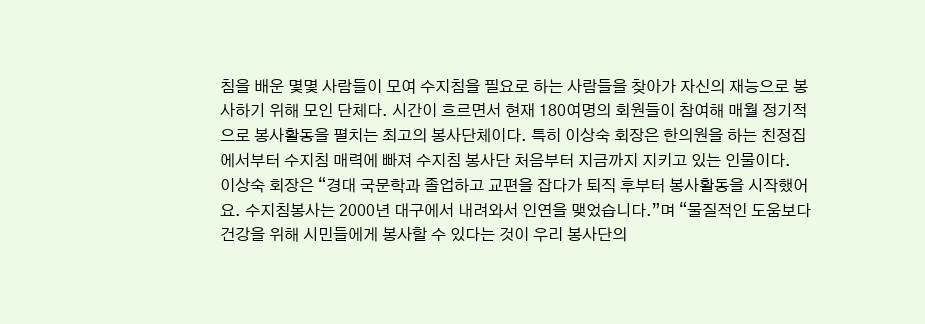침을 배운 몇몇 사람들이 모여 수지침을 필요로 하는 사람들을 찾아가 자신의 재능으로 봉사하기 위해 모인 단체다. 시간이 흐르면서 현재 180여명의 회원들이 참여해 매월 정기적으로 봉사활동을 펼치는 최고의 봉사단체이다. 특히 이상숙 회장은 한의원을 하는 친정집에서부터 수지침 매력에 빠져 수지침 봉사단 처음부터 지금까지 지키고 있는 인물이다.
이상숙 회장은 “경대 국문학과 졸업하고 교편을 잡다가 퇴직 후부터 봉사활동을 시작했어요. 수지침봉사는 2000년 대구에서 내려와서 인연을 맺었습니다.”며 “물질적인 도움보다 건강을 위해 시민들에게 봉사할 수 있다는 것이 우리 봉사단의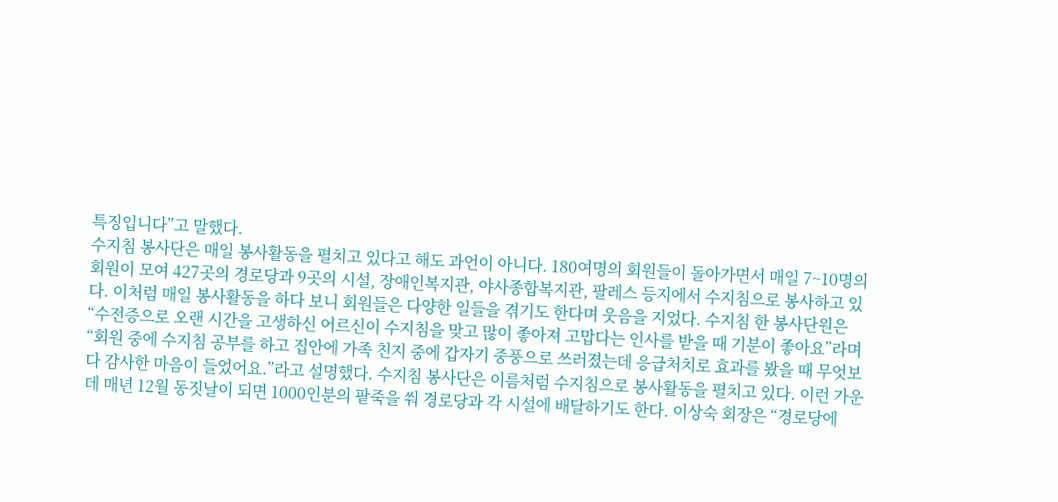특징입니다”고 말했다.
수지침 봉사단은 매일 봉사활동을 펼치고 있다고 해도 과언이 아니다. 180여명의 회원들이 돌아가면서 매일 7~10명의 회원이 모여 427곳의 경로당과 9곳의 시설, 장애인복지관, 야사종합복지관, 팔레스 등지에서 수지침으로 봉사하고 있다. 이처럼 매일 봉사활동을 하다 보니 회원들은 다양한 일들을 겪기도 한다며 웃음을 지었다. 수지침 한 봉사단원은 “수전증으로 오랜 시간을 고생하신 어르신이 수지침을 맞고 많이 좋아져 고맙다는 인사를 받을 때 기분이 좋아요”라며 “회원 중에 수지침 공부를 하고 집안에 가족 친지 중에 갑자기 중풍으로 쓰러졌는데 응급처치로 효과를 봤을 때 무엇보다 감사한 마음이 들었어요.”라고 설명했다. 수지침 봉사단은 이름처럼 수지침으로 봉사활동을 펼치고 있다. 이런 가운데 매년 12월 동짓날이 되면 1000인분의 팥죽을 쒀 경로당과 각 시설에 배달하기도 한다. 이상숙 회장은 “경로당에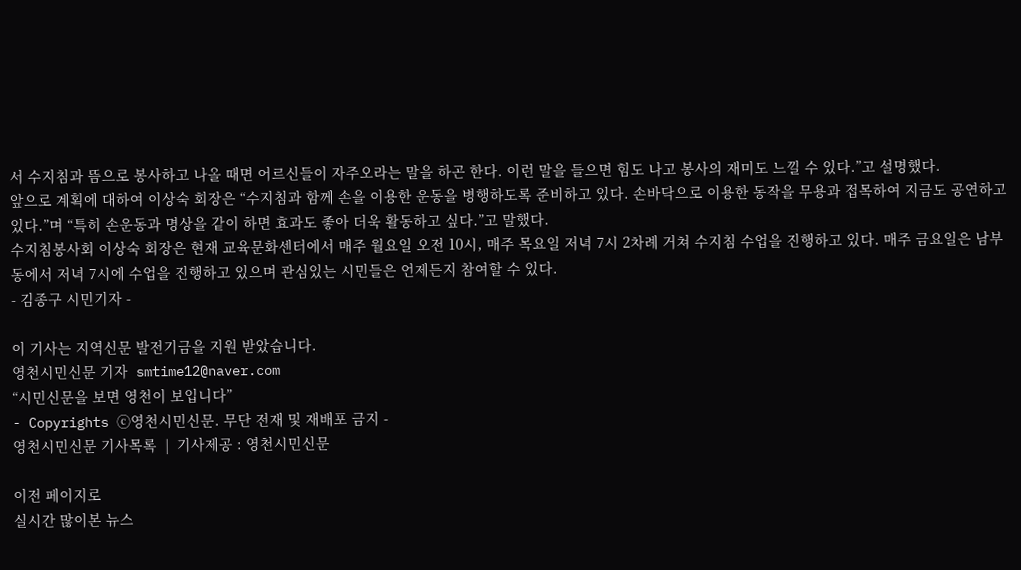서 수지침과 뜸으로 봉사하고 나올 때면 어르신들이 자주오라는 말을 하곤 한다. 이런 말을 들으면 힘도 나고 봉사의 재미도 느낄 수 있다.”고 설명했다.
앞으로 계획에 대하여 이상숙 회장은 “수지침과 함께 손을 이용한 운동을 병행하도록 준비하고 있다. 손바닥으로 이용한 동작을 무용과 접목하여 지금도 공연하고 있다.”며 “특히 손운동과 명상을 같이 하면 효과도 좋아 더욱 활동하고 싶다.”고 말했다.
수지침봉사회 이상숙 회장은 현재 교육문화센터에서 매주 월요일 오전 10시, 매주 목요일 저녁 7시 2차례 거쳐 수지침 수업을 진행하고 있다. 매주 금요일은 남부동에서 저녁 7시에 수업을 진행하고 있으며 관심있는 시민들은 언제든지 참여할 수 있다.
- 김종구 시민기자 -

이 기사는 지역신문 발전기금을 지원 받았습니다.
영천시민신문 기자  smtime12@naver.com
“시민신문을 보면 영천이 보입니다”
- Copyrights ⓒ영천시민신문. 무단 전재 및 재배포 금지 -
영천시민신문 기사목록  |  기사제공 : 영천시민신문

이전 페이지로
실시간 많이본 뉴스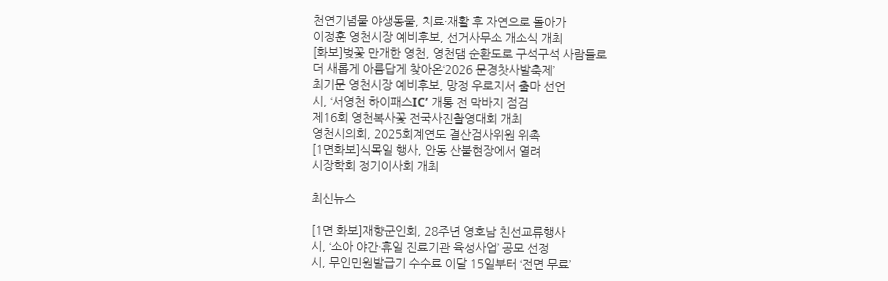천연기념물 야생동물, 치료·재활 후 자연으로 돌아가
이정훈 영천시장 예비후보, 선거사무소 개소식 개최
[화보]벚꽃 만개한 영천, 영천댐 순환도로 구석구석 사람들로
더 새롭게 아름답게 찾아온‘2026 문경찻사발축제’
최기문 영천시장 예비후보, 망정 우로지서 출마 선언
시, ‘서영천 하이패스IC’ 개통 전 막바지 점검
제16회 영천복사꽃 전국사진촬영대회 개최
영천시의회, 2025회계연도 결산검사위원 위촉
[1면화보]식목일 행사, 안동 산불현장에서 열려
시장학회 정기이사회 개최

최신뉴스

[1면 화보]재향군인회, 28주년 영호남 친선교류행사
시, ‘소아 야간·휴일 진료기관 육성사업’ 공모 선정
시, 무인민원발급기 수수료 이달 15일부터 ‘전면 무료’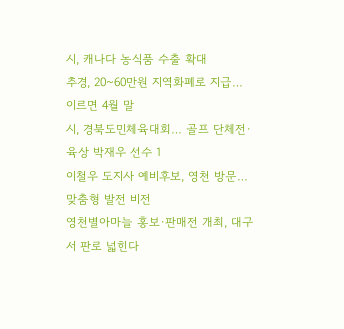시, 캐나다 농식품 수출 확대
추경, 20~60만원 지역화폐로 지급… 이르면 4월 말
시, 경북도민체육대회… 골프 단체전·육상 박재우 선수 1
이철우 도지사 예비후보, 영천 방문… 맞춤형 발전 비전
영천별아마늘 홍보·판매전 개최, 대구서 판로 넓힌다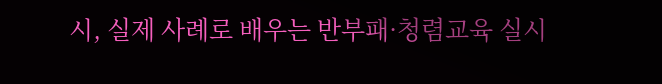시, 실제 사례로 배우는 반부패·청렴교육 실시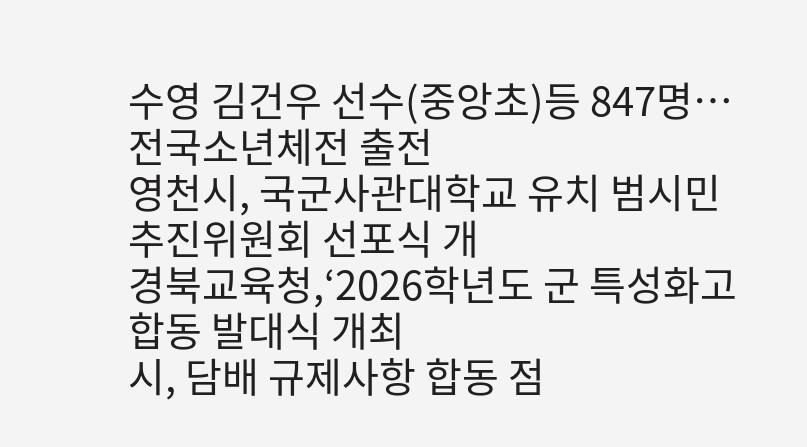수영 김건우 선수(중앙초)등 847명… 전국소년체전 출전
영천시, 국군사관대학교 유치 범시민 추진위원회 선포식 개
경북교육청,‘2026학년도 군 특성화고 합동 발대식 개최
시, 담배 규제사항 합동 점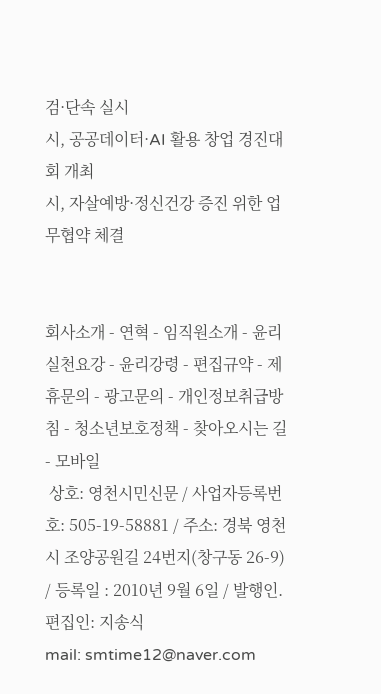검·단속 실시
시, 공공데이터·AI 활용 창업 경진대회 개최
시, 자살예방·정신건강 증진 위한 업무협약 체결


회사소개 - 연혁 - 임직원소개 - 윤리실천요강 - 윤리강령 - 편집규약 - 제휴문의 - 광고문의 - 개인정보취급방침 - 청소년보호정책 - 찾아오시는 길 - 모바일
 상호: 영천시민신문 / 사업자등록번호: 505-19-58881 / 주소: 경북 영천시 조양공원길 24번지(창구동 26-9) / 등록일 : 2010년 9월 6일 / 발행인.편집인: 지송식
mail: smtime12@naver.com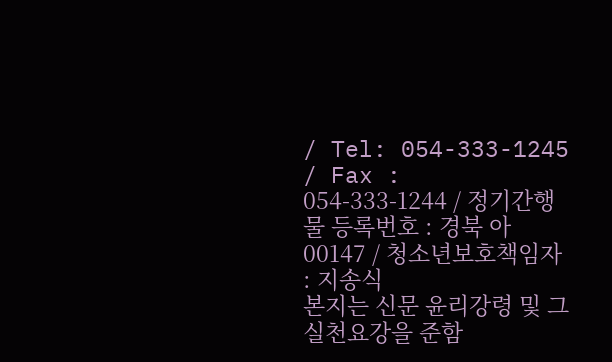/ Tel: 054-333-1245 / Fax : 054-333-1244 / 정기간행물 등록번호 : 경북 아00147 / 청소년보호책임자 : 지송식
본지는 신문 윤리강령 및 그 실천요강을 준함